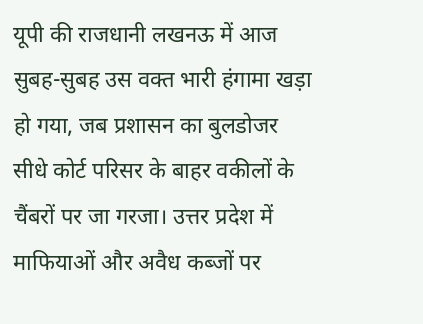यूपी की राजधानी लखनऊ में आज सुबह-सुबह उस वक्त भारी हंगामा खड़ा हो गया, जब प्रशासन का बुलडोजर सीधे कोर्ट परिसर के बाहर वकीलों के चैंबरों पर जा गरजा। उत्तर प्रदेश में माफियाओं और अवैध कब्जों पर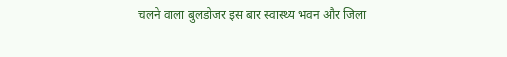चलने वाला बुलडोजर इस बार स्वास्थ्य भवन और जिला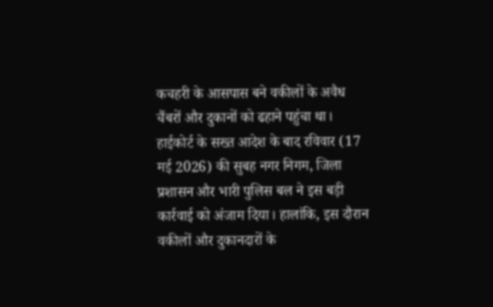कचहरी के आसपास बने वकीलों के अवैध चैंबरों और दुकानों को ढहाने पहुंचा था।
हाईकोर्ट के सख्त आदेश के बाद रविवार (17 मई 2026) की सुबह नगर निगम, जिला प्रशासन और भारी पुलिस बल ने इस बड़ी कार्रवाई को अंजाम दिया। हालांकि, इस दौरान वकीलों और दुकानदारों के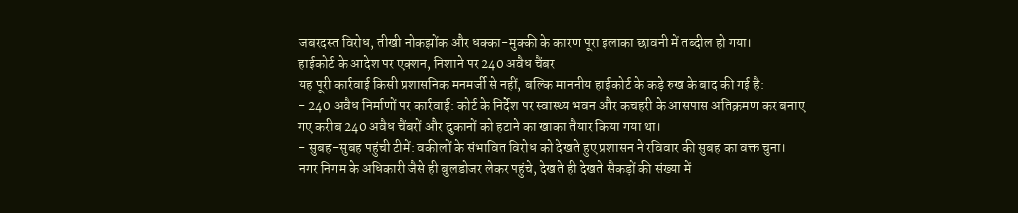जबरदस्त विरोध, तीखी नोकझोंक और धक्का-मुक्की के कारण पूरा इलाका छावनी में तब्दील हो गया।
हाईकोर्ट के आदेश पर एक्शन, निशाने पर 240 अवैध चैंबर
यह पूरी कार्रवाई किसी प्रशासनिक मनमर्जी से नहीं, बल्कि माननीय हाईकोर्ट के कड़े रुख के बाद की गई है:
- 240 अवैध निर्माणों पर कार्रवाई: कोर्ट के निर्देश पर स्वास्थ्य भवन और कचहरी के आसपास अतिक्रमण कर बनाए गए करीब 240 अवैध चैंबरों और दुकानों को हटाने का खाका तैयार किया गया था।
- सुबह-सुबह पहुंची टीमें: वकीलों के संभावित विरोध को देखते हुए प्रशासन ने रविवार की सुबह का वक्त चुना। नगर निगम के अधिकारी जैसे ही बुलडोजर लेकर पहुंचे, देखते ही देखते सैकड़ों की संख्या में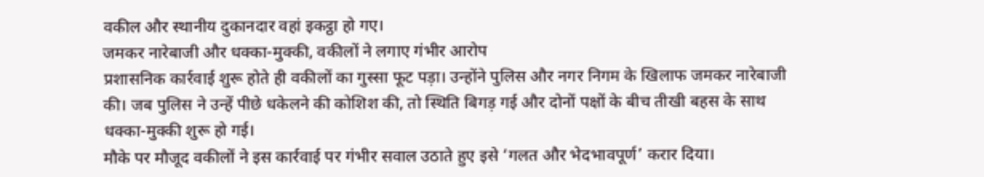वकील और स्थानीय दुकानदार वहां इकट्ठा हो गए।
जमकर नारेबाजी और धक्का-मुक्की, वकीलों ने लगाए गंभीर आरोप
प्रशासनिक कार्रवाई शुरू होते ही वकीलों का गुस्सा फूट पड़ा। उन्होंने पुलिस और नगर निगम के खिलाफ जमकर नारेबाजी की। जब पुलिस ने उन्हें पीछे धकेलने की कोशिश की, तो स्थिति बिगड़ गई और दोनों पक्षों के बीच तीखी बहस के साथ धक्का-मुक्की शुरू हो गई।
मौके पर मौजूद वकीलों ने इस कार्रवाई पर गंभीर सवाल उठाते हुए इसे ‘गलत और भेदभावपूर्ण’ करार दिया।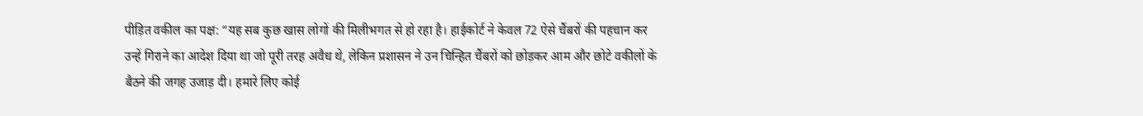पीड़ित वकील का पक्ष: “यह सब कुछ खास लोगों की मिलीभगत से हो रहा है। हाईकोर्ट ने केवल 72 ऐसे चैंबरों की पहचान कर उन्हें गिराने का आदेश दिया था जो पूरी तरह अवैध थे, लेकिन प्रशासन ने उन चिन्हित चैंबरों को छोड़कर आम और छोटे वकीलों के बैठने की जगह उजाड़ दी। हमारे लिए कोई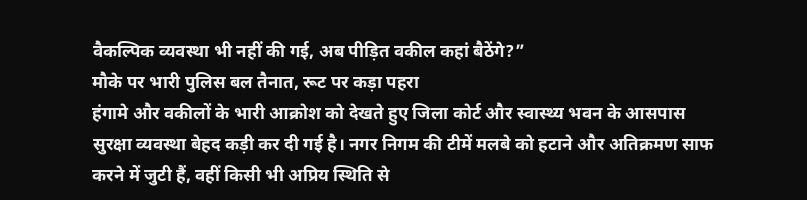वैकल्पिक व्यवस्था भी नहीं की गई, अब पीड़ित वकील कहां बैठेंगे?”
मौके पर भारी पुलिस बल तैनात, रूट पर कड़ा पहरा
हंगामे और वकीलों के भारी आक्रोश को देखते हुए जिला कोर्ट और स्वास्थ्य भवन के आसपास सुरक्षा व्यवस्था बेहद कड़ी कर दी गई है। नगर निगम की टीमें मलबे को हटाने और अतिक्रमण साफ करने में जुटी हैं, वहीं किसी भी अप्रिय स्थिति से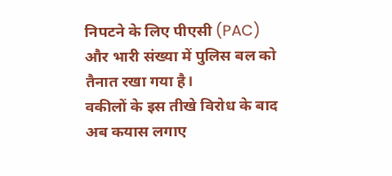निपटने के लिए पीएसी (PAC) और भारी संख्या में पुलिस बल को तैनात रखा गया है।
वकीलों के इस तीखे विरोध के बाद अब कयास लगाए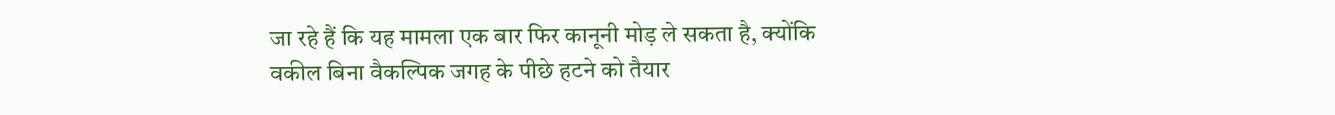जा रहे हैं कि यह मामला एक बार फिर कानूनी मोड़ ले सकता है, क्योंकि वकील बिना वैकल्पिक जगह के पीछे हटने को तैयार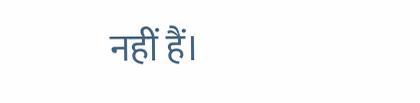नहीं हैं।